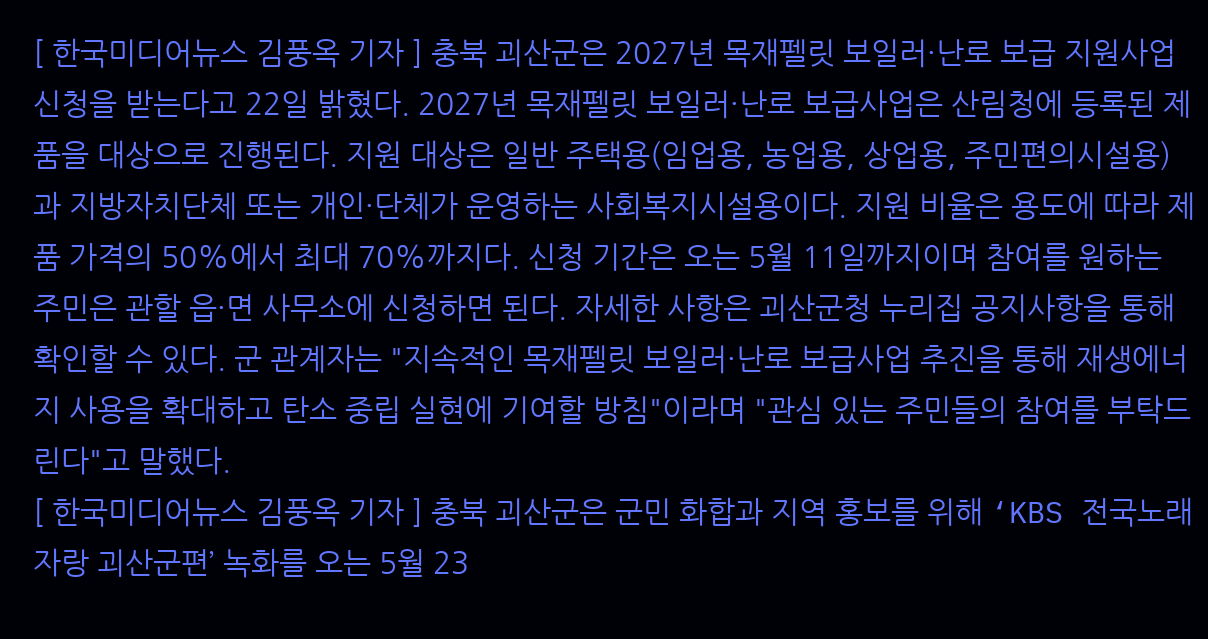[ 한국미디어뉴스 김풍옥 기자 ] 충북 괴산군은 2027년 목재펠릿 보일러·난로 보급 지원사업 신청을 받는다고 22일 밝혔다. 2027년 목재펠릿 보일러·난로 보급사업은 산림청에 등록된 제품을 대상으로 진행된다. 지원 대상은 일반 주택용(임업용, 농업용, 상업용, 주민편의시설용)과 지방자치단체 또는 개인·단체가 운영하는 사회복지시설용이다. 지원 비율은 용도에 따라 제품 가격의 50%에서 최대 70%까지다. 신청 기간은 오는 5월 11일까지이며 참여를 원하는 주민은 관할 읍·면 사무소에 신청하면 된다. 자세한 사항은 괴산군청 누리집 공지사항을 통해 확인할 수 있다. 군 관계자는 "지속적인 목재펠릿 보일러·난로 보급사업 추진을 통해 재생에너지 사용을 확대하고 탄소 중립 실현에 기여할 방침"이라며 "관심 있는 주민들의 참여를 부탁드린다"고 말했다.
[ 한국미디어뉴스 김풍옥 기자 ] 충북 괴산군은 군민 화합과 지역 홍보를 위해 ‘KBS 전국노래자랑 괴산군편’ 녹화를 오는 5월 23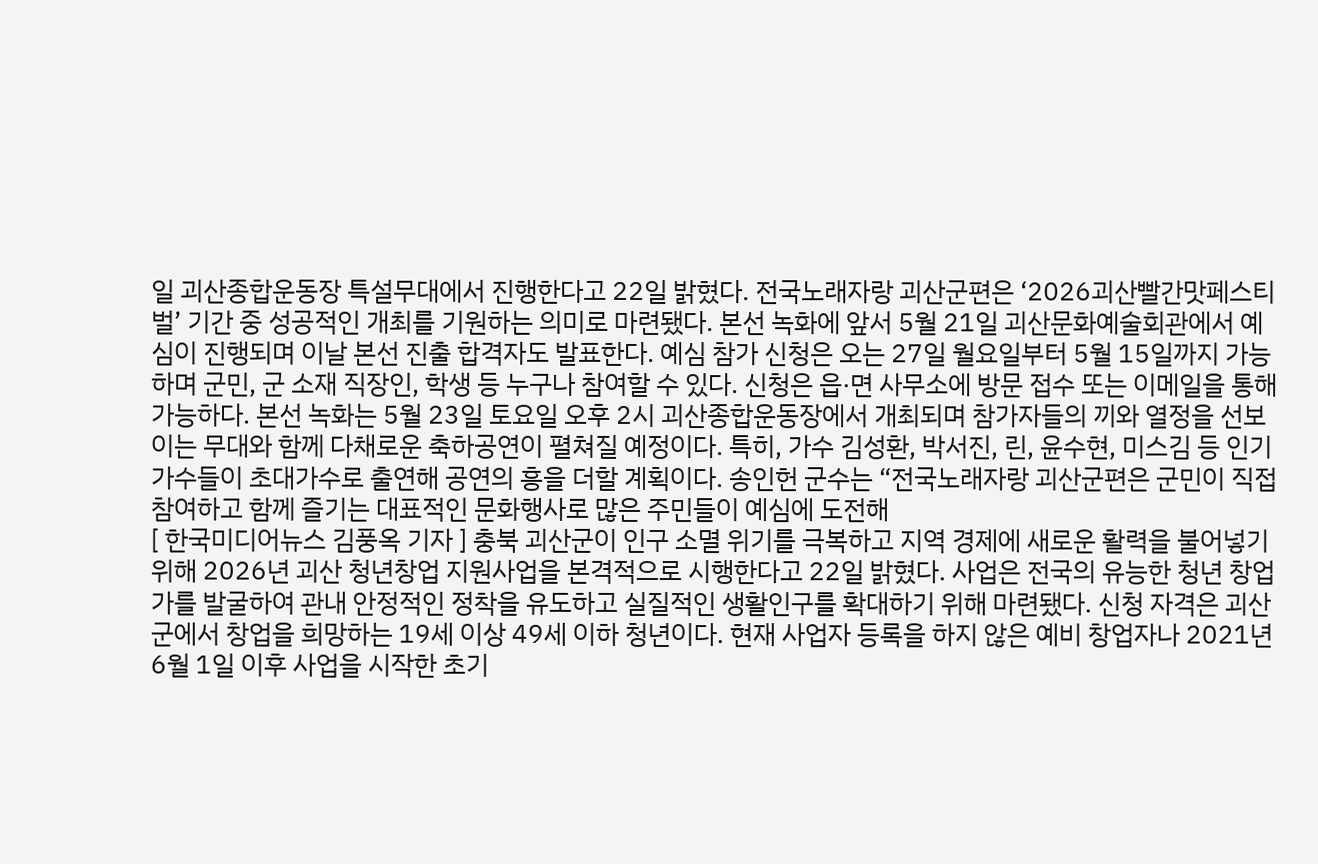일 괴산종합운동장 특설무대에서 진행한다고 22일 밝혔다. 전국노래자랑 괴산군편은 ‘2026괴산빨간맛페스티벌’ 기간 중 성공적인 개최를 기원하는 의미로 마련됐다. 본선 녹화에 앞서 5월 21일 괴산문화예술회관에서 예심이 진행되며 이날 본선 진출 합격자도 발표한다. 예심 참가 신청은 오는 27일 월요일부터 5월 15일까지 가능하며 군민, 군 소재 직장인, 학생 등 누구나 참여할 수 있다. 신청은 읍·면 사무소에 방문 접수 또는 이메일을 통해 가능하다. 본선 녹화는 5월 23일 토요일 오후 2시 괴산종합운동장에서 개최되며 참가자들의 끼와 열정을 선보이는 무대와 함께 다채로운 축하공연이 펼쳐질 예정이다. 특히, 가수 김성환, 박서진, 린, 윤수현, 미스김 등 인기 가수들이 초대가수로 출연해 공연의 흥을 더할 계획이다. 송인헌 군수는 “전국노래자랑 괴산군편은 군민이 직접 참여하고 함께 즐기는 대표적인 문화행사로 많은 주민들이 예심에 도전해
[ 한국미디어뉴스 김풍옥 기자 ] 충북 괴산군이 인구 소멸 위기를 극복하고 지역 경제에 새로운 활력을 불어넣기 위해 2026년 괴산 청년창업 지원사업을 본격적으로 시행한다고 22일 밝혔다. 사업은 전국의 유능한 청년 창업가를 발굴하여 관내 안정적인 정착을 유도하고 실질적인 생활인구를 확대하기 위해 마련됐다. 신청 자격은 괴산군에서 창업을 희망하는 19세 이상 49세 이하 청년이다. 현재 사업자 등록을 하지 않은 예비 창업자나 2021년 6월 1일 이후 사업을 시작한 초기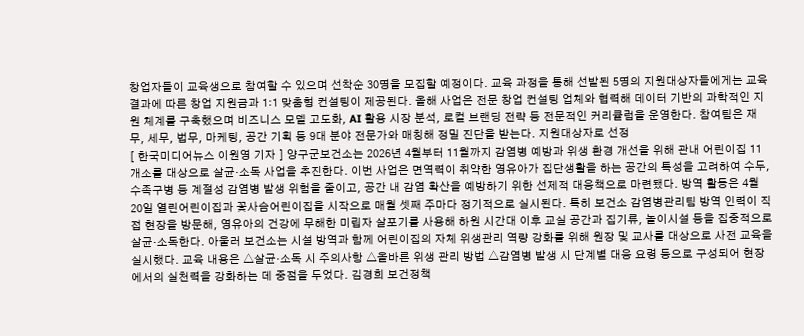창업자들이 교육생으로 참여할 수 있으며 선착순 30명을 모집할 예정이다. 교육 과정을 통해 선발된 5명의 지원대상자들에게는 교육 결과에 따른 창업 지원금과 1:1 맞춤형 컨설팅이 제공된다. 올해 사업은 전문 창업 컨설팅 업체와 협력해 데이터 기반의 과학적인 지원 체계를 구축했으며 비즈니스 모델 고도화, AI 활용 시장 분석, 로컬 브랜딩 전략 등 전문적인 커리큘럼을 운영한다. 참여팀은 재무, 세무, 법무, 마케팅, 공간 기획 등 9대 분야 전문가와 매칭해 정밀 진단을 받는다. 지원대상자로 선정
[ 한국미디어뉴스 이원영 기자 ] 양구군보건소는 2026년 4월부터 11월까지 감염병 예방과 위생 환경 개선을 위해 관내 어린이집 11개소를 대상으로 살균·소독 사업을 추진한다. 이번 사업은 면역력이 취약한 영유아가 집단생활을 하는 공간의 특성을 고려하여 수두, 수족구병 등 계절성 감염병 발생 위험을 줄이고, 공간 내 감염 확산을 예방하기 위한 선제적 대응책으로 마련됐다. 방역 활동은 4월 20일 열린어린이집과 꽃사슴어린이집을 시작으로 매월 셋째 주마다 정기적으로 실시된다. 특히 보건소 감염병관리팀 방역 인력이 직접 현장을 방문해, 영유아의 건강에 무해한 미립자 살포기를 사용해 하원 시간대 이후 교실 공간과 집기류, 놀이시설 등을 집중적으로 살균·소독한다. 아울러 보건소는 시설 방역과 함께 어린이집의 자체 위생관리 역량 강화를 위해 원장 및 교사를 대상으로 사전 교육을 실시했다. 교육 내용은 △살균·소독 시 주의사항 △올바른 위생 관리 방법 △감염병 발생 시 단계별 대응 요령 등으로 구성되어 현장에서의 실천력을 강화하는 데 중점을 두었다. 김경희 보건정책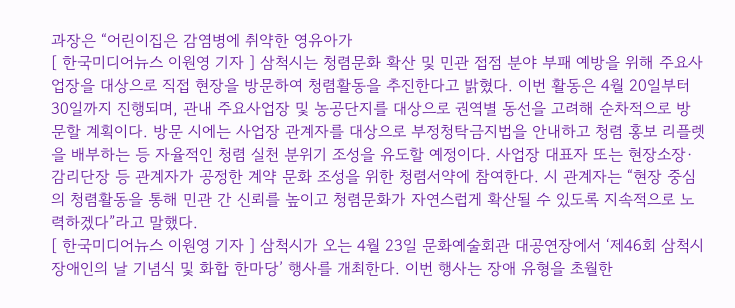과장은 “어린이집은 감염병에 취약한 영유아가
[ 한국미디어뉴스 이원영 기자 ] 삼척시는 청렴문화 확산 및 민관 접점 분야 부패 예방을 위해 주요사업장을 대상으로 직접 현장을 방문하여 청렴활동을 추진한다고 밝혔다. 이번 활동은 4월 20일부터 30일까지 진행되며, 관내 주요사업장 및 농공단지를 대상으로 권역별 동선을 고려해 순차적으로 방문할 계획이다. 방문 시에는 사업장 관계자를 대상으로 부정청탁금지법을 안내하고 청렴 홍보 리플렛을 배부하는 등 자율적인 청렴 실천 분위기 조성을 유도할 예정이다. 사업장 대표자 또는 현장소장·감리단장 등 관계자가 공정한 계약 문화 조성을 위한 청렴서약에 참여한다. 시 관계자는 “현장 중심의 청렴활동을 통해 민관 간 신뢰를 높이고 청렴문화가 자연스럽게 확산될 수 있도록 지속적으로 노력하겠다”라고 말했다.
[ 한국미디어뉴스 이원영 기자 ] 삼척시가 오는 4월 23일 문화예술회관 대공연장에서 ‘제46회 삼척시 장애인의 날 기념식 및 화합 한마당’ 행사를 개최한다. 이번 행사는 장애 유형을 초월한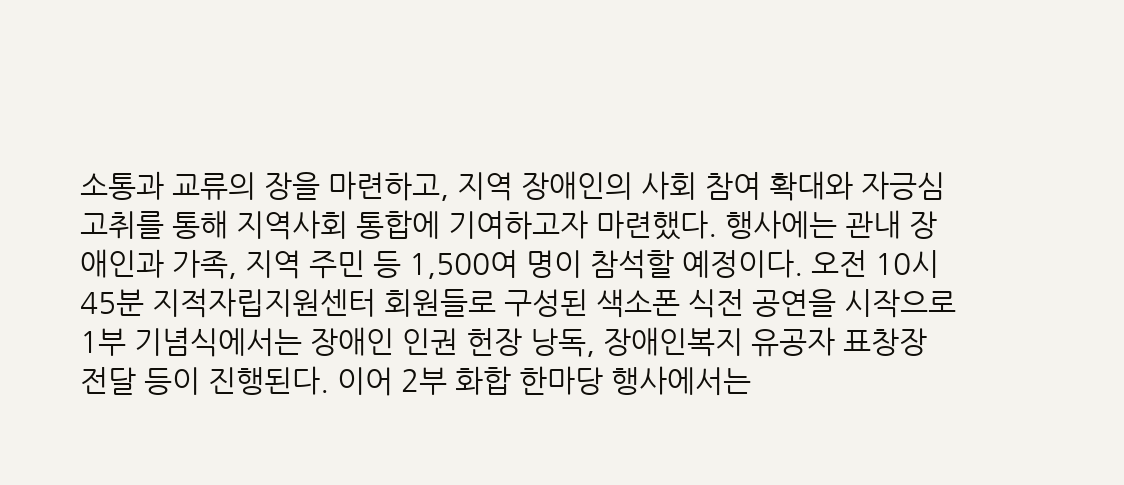소통과 교류의 장을 마련하고, 지역 장애인의 사회 참여 확대와 자긍심 고취를 통해 지역사회 통합에 기여하고자 마련했다. 행사에는 관내 장애인과 가족, 지역 주민 등 1,500여 명이 참석할 예정이다. 오전 10시 45분 지적자립지원센터 회원들로 구성된 색소폰 식전 공연을 시작으로 1부 기념식에서는 장애인 인권 헌장 낭독, 장애인복지 유공자 표창장 전달 등이 진행된다. 이어 2부 화합 한마당 행사에서는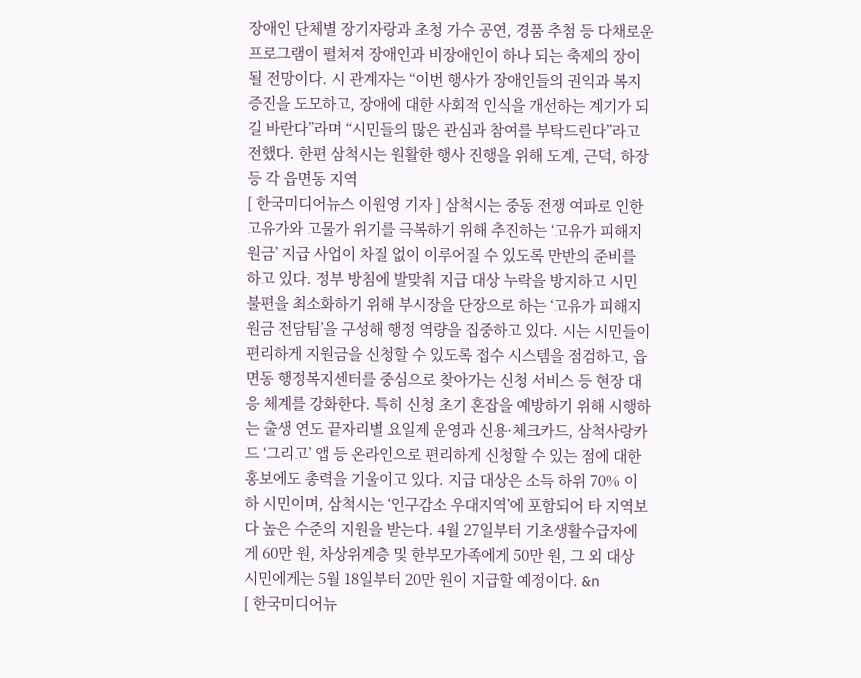장애인 단체별 장기자랑과 초청 가수 공연, 경품 추첨 등 다채로운 프로그램이 펼쳐져 장애인과 비장애인이 하나 되는 축제의 장이 될 전망이다. 시 관계자는 “이번 행사가 장애인들의 권익과 복지 증진을 도모하고, 장애에 대한 사회적 인식을 개선하는 계기가 되길 바란다”라며 “시민들의 많은 관심과 참여를 부탁드린다”라고 전했다. 한편 삼척시는 원활한 행사 진행을 위해 도계, 근덕, 하장 등 각 읍면동 지역
[ 한국미디어뉴스 이원영 기자 ] 삼척시는 중동 전쟁 여파로 인한 고유가와 고물가 위기를 극복하기 위해 추진하는 ‘고유가 피해지원금’ 지급 사업이 차질 없이 이루어질 수 있도록 만반의 준비를 하고 있다. 정부 방침에 발맞춰 지급 대상 누락을 방지하고 시민 불편을 최소화하기 위해 부시장을 단장으로 하는 ‘고유가 피해지원금 전담팀’을 구성해 행정 역량을 집중하고 있다. 시는 시민들이 편리하게 지원금을 신청할 수 있도록 접수 시스템을 점검하고, 읍면동 행정복지센터를 중심으로 찾아가는 신청 서비스 등 현장 대응 체계를 강화한다. 특히 신청 초기 혼잡을 예방하기 위해 시행하는 출생 연도 끝자리별 요일제 운영과 신용·체크카드, 삼척사랑카드 ‘그리고’ 앱 등 온라인으로 편리하게 신청할 수 있는 점에 대한 홍보에도 총력을 기울이고 있다. 지급 대상은 소득 하위 70% 이하 시민이며, 삼척시는 ‘인구감소 우대지역’에 포함되어 타 지역보다 높은 수준의 지원을 받는다. 4월 27일부터 기초생활수급자에게 60만 원, 차상위계층 및 한부모가족에게 50만 원, 그 외 대상 시민에게는 5월 18일부터 20만 원이 지급할 예정이다. &n
[ 한국미디어뉴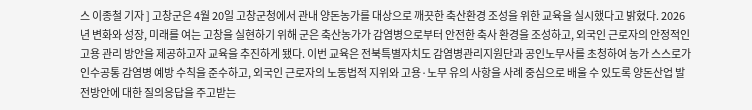스 이종철 기자 ] 고창군은 4월 20일 고창군청에서 관내 양돈농가를 대상으로 깨끗한 축산환경 조성을 위한 교육을 실시했다고 밝혔다. 2026년 변화와 성장, 미래를 여는 고창을 실현하기 위해 군은 축산농가가 감염병으로부터 안전한 축사 환경을 조성하고, 외국인 근로자의 안정적인 고용 관리 방안을 제공하고자 교육을 추진하게 됐다. 이번 교육은 전북특별자치도 감염병관리지원단과 공인노무사를 초청하여 농가 스스로가 인수공통 감염병 예방 수칙을 준수하고, 외국인 근로자의 노동법적 지위와 고용·노무 유의 사항을 사례 중심으로 배울 수 있도록 양돈산업 발전방안에 대한 질의응답을 주고받는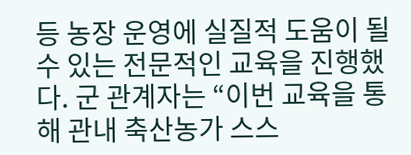등 농장 운영에 실질적 도움이 될 수 있는 전문적인 교육을 진행했다. 군 관계자는 “이번 교육을 통해 관내 축산농가 스스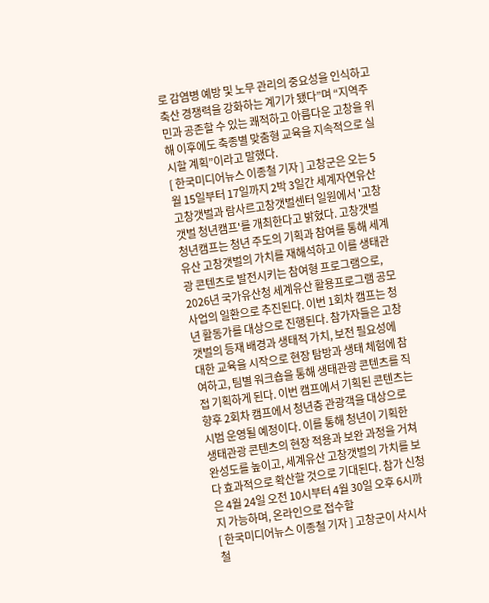로 감염병 예방 및 노무 관리의 중요성을 인식하고 축산 경쟁력을 강화하는 계기가 됐다”며 “지역주민과 공존할 수 있는 쾌적하고 아름다운 고창을 위해 이후에도 축종별 맞춤형 교육을 지속적으로 실시할 계획”이라고 말했다.
[ 한국미디어뉴스 이종철 기자 ] 고창군은 오는 5월 15일부터 17일까지 2박 3일간 세계자연유산 고창갯벌과 람사르고창갯벌센터 일원에서 '고창갯벌 청년캠프'를 개최한다고 밝혔다. 고창갯벌 청년캠프는 청년 주도의 기획과 참여를 통해 세계유산 고창갯벌의 가치를 재해석하고 이를 생태관광 콘텐츠로 발전시키는 참여형 프로그램으로, 2026년 국가유산청 세계유산 활용프로그램 공모사업의 일환으로 추진된다. 이번 1회차 캠프는 청년 활동가를 대상으로 진행된다. 참가자들은 고창갯벌의 등재 배경과 생태적 가치, 보전 필요성에 대한 교육을 시작으로 현장 탐방과 생태 체험에 참여하고, 팀별 워크숍을 통해 생태관광 콘텐츠를 직접 기획하게 된다. 이번 캠프에서 기획된 콘텐츠는 향후 2회차 캠프에서 청년층 관광객을 대상으로 시범 운영될 예정이다. 이를 통해 청년이 기획한 생태관광 콘텐츠의 현장 적용과 보완 과정을 거쳐 완성도를 높이고, 세계유산 고창갯벌의 가치를 보다 효과적으로 확산할 것으로 기대된다. 참가 신청은 4월 24일 오전 10시부터 4월 30일 오후 6시까지 가능하며, 온라인으로 접수할
[ 한국미디어뉴스 이종철 기자 ] 고창군이 사시사철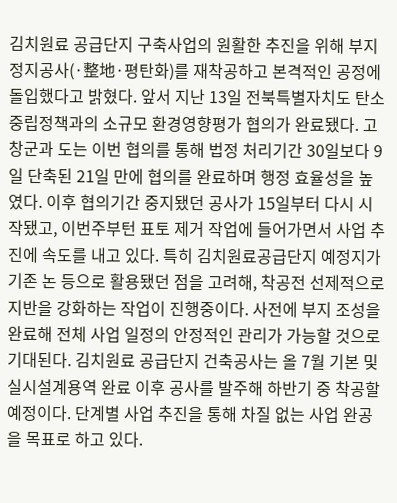김치원료 공급단지 구축사업의 원활한 추진을 위해 부지 정지공사(·整地·평탄화)를 재착공하고 본격적인 공정에 돌입했다고 밝혔다. 앞서 지난 13일 전북특별자치도 탄소중립정책과의 소규모 환경영향평가 협의가 완료됐다. 고창군과 도는 이번 협의를 통해 법정 처리기간 30일보다 9일 단축된 21일 만에 협의를 완료하며 행정 효율성을 높였다. 이후 협의기간 중지됐던 공사가 15일부터 다시 시작됐고, 이번주부턴 표토 제거 작업에 들어가면서 사업 추진에 속도를 내고 있다. 특히 김치원료공급단지 예정지가 기존 논 등으로 활용됐던 점을 고려해, 착공전 선제적으로 지반을 강화하는 작업이 진행중이다. 사전에 부지 조성을 완료해 전체 사업 일정의 안정적인 관리가 가능할 것으로 기대된다. 김치원료 공급단지 건축공사는 올 7월 기본 및 실시설계용역 완료 이후 공사를 발주해 하반기 중 착공할 예정이다. 단계별 사업 추진을 통해 차질 없는 사업 완공을 목표로 하고 있다.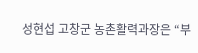성현섭 고창군 농촌활력과장은 “부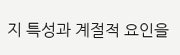지 특성과 계절적 요인을